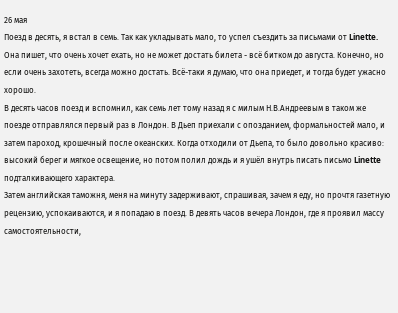26 мая
Поезд в десять, я встал в семь. Так как укладывать мало, то успел съездить за письмами от Linette. Она пишет, что очень хочет ехать, но не может достать билета - всё битком до августа. Конечно, но если очень захотеть, всегда можно достать. Всё-таки я думаю, что она приедет, и тогда будет ужасно хорошо.
В десять часов поезд и вспомнил, как семь лет тому назад я с милым Н.В.Андреевым в таком же поезде отправлялся первый раз в Лондон. В Дьеп приехали с опозданием, формальностей мало, и затем пароход, крошечный после океанских. Когда отходили от Дьепа, то было довольно красиво: высокий берег и мягкое освещение, но потом полил дождь и я ушёл внутрь писать письмо Linette подталкивающего характера.
Затем английская таможня, меня на минуту задерживают, спрашивая, зачем я еду, но прочтя газетную рецензию, успокаиваются, и я попадаю в поезд. В девять часов вечера Лондон, где я проявил массу самостоятельности,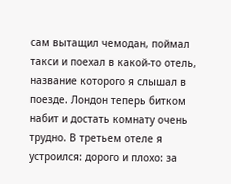сам вытащил чемодан, поймал такси и поехал в какой-то отель, название которого я слышал в поезде. Лондон теперь битком набит и достать комнату очень трудно. В третьем отеле я устроился: дорого и плохо: за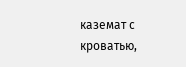каземат с кроватью,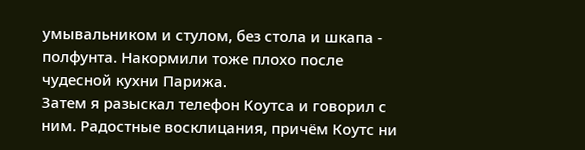умывальником и стулом, без стола и шкапа - полфунта. Накормили тоже плохо после чудесной кухни Парижа.
Затем я разыскал телефон Коутса и говорил с ним. Радостные восклицания, причём Коутс ни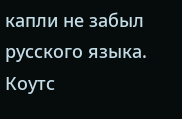капли не забыл русского языка. Коутс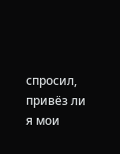спросил, привёз ли я мои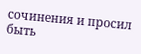сочинения и просил быть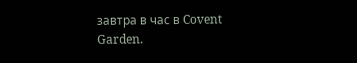завтра в час в Covent Garden.